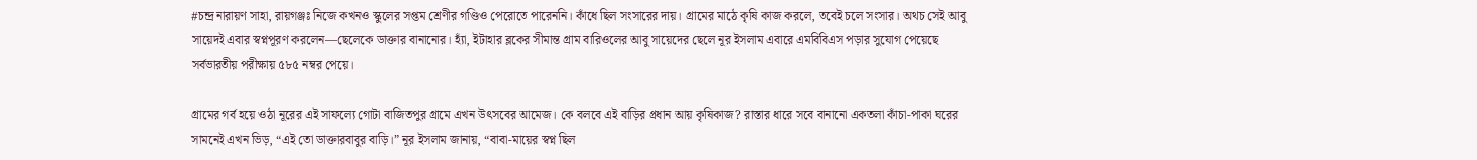#চন্দ্র নারায়ণ সাহা, রায়গঞ্জঃ নিজে কখনও স্কুলের সপ্তম শ্রেণীর গণ্ডিও পেরোতে পারেননি। কাঁধে ছিল সংসারের দায়। গ্রামের মাঠে কৃষি কাজ করলে, তবেই চলে সংসার। অথচ সেই আবু সায়েদই এবার স্বপ্নপূরণ করলেন—ছেলেকে ডাক্তার বানানোর। হ্যাঁ, ইটাহার ব্লকের সীমান্ত গ্রাম বারিওলের আবু সায়েদের ছেলে নূর ইসলাম এবারে এমবিবিএস পড়ার সুযোগ পেয়েছে সর্বভারতীয় পরীক্ষায় ৫৮৫ নম্বর পেয়ে।

গ্রামের গর্ব হয়ে ওঠা নূরের এই সাফল্যে গোটা বাজিতপুর গ্রামে এখন উৎসবের আমেজ। কে বলবে এই বাড়ির প্রধান আয় কৃষিকাজ? রাস্তার ধারে সবে বানানো একতলা কাঁচা-পাকা ঘরের সামনেই এখন ভিড়, “এই তো ডাক্তারবাবুর বাড়ি।” নূর ইসলাম জানায়, “বাবা-মায়ের স্বপ্ন ছিল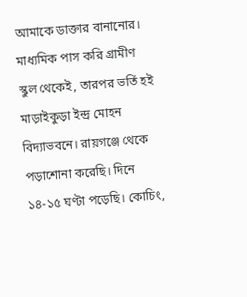আমাকে ডাক্তার বানানোর। মাধ্যমিক পাস করি গ্রামীণ স্কুল থেকেই, তারপর ভর্তি হই মাড়াইকুড়া ইন্দ্র মোহন বিদ্যাভবনে। রায়গঞ্জে থেকে পড়াশোনা করেছি। দিনে ১৪-১৫ ঘণ্টা পড়েছি। কোচিং,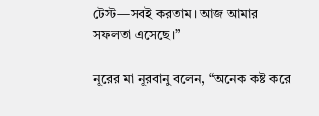টেস্ট—সবই করতাম। আজ আমার সফলতা এসেছে।”

নূরের মা নূরবানু বলেন, “অনেক কষ্ট করে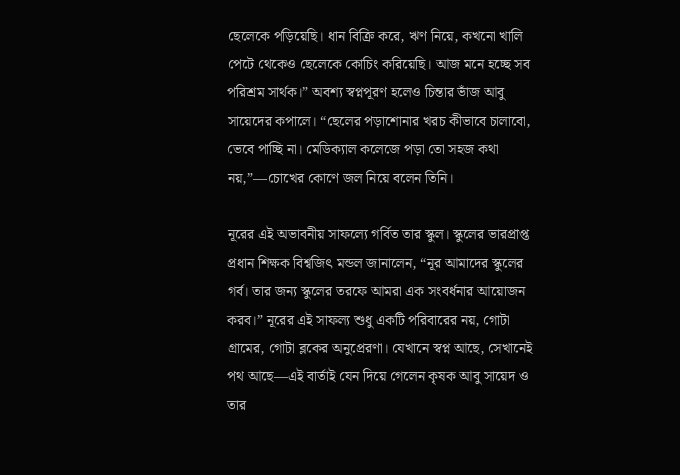ছেলেকে পড়িয়েছি। ধান বিক্রি করে, ঋণ নিয়ে, কখনো খালি পেটে থেকেও ছেলেকে কোচিং করিয়েছি। আজ মনে হচ্ছে সব পরিশ্রম সার্থক।” অবশ্য স্বপ্নপূরণ হলেও চিন্তার ভাঁজ আবু সায়েদের কপালে। “ছেলের পড়াশোনার খরচ কীভাবে চালাবো, ভেবে পাচ্ছি না। মেডিক্যাল কলেজে পড়া তো সহজ কথা নয়,”—চোখের কোণে জল নিয়ে বলেন তিনি।

নূরের এই অভাবনীয় সাফল্যে গর্বিত তার স্কুল। স্কুলের ভারপ্রাপ্ত প্রধান শিক্ষক বিশ্বজিৎ মন্ডল জানালেন, “নূর আমাদের স্কুলের গর্ব। তার জন্য স্কুলের তরফে আমরা এক সংবর্ধনার আয়োজন করব।” নূরের এই সাফল্য শুধু একটি পরিবারের নয়, গোটা গ্রামের, গোটা ব্লকের অনুপ্রেরণা। যেখানে স্বপ্ন আছে, সেখানেই পথ আছে—এই বার্তাই যেন দিয়ে গেলেন কৃষক আবু সায়েদ ও তার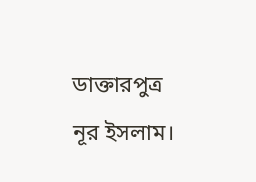ডাক্তারপুত্র নূর ইসলাম।